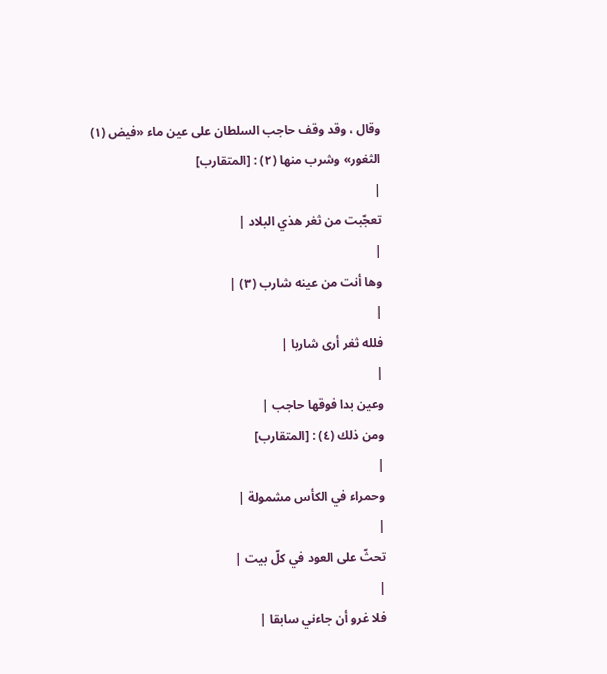وقال ، وقد وقف حاجب السلطان على عين ماء «فيض (١) الثغور» وشرب منها (٢) : [المتقارب]
|
تعجّبت من ثغر هذي البلاد |
|
وها أنت من عينه شارب (٣) |
|
فلله ثغر أرى شاربا |
|
وعين بدا فوقها حاجب |
ومن ذلك (٤) : [المتقارب]
|
وحمراء في الكأس مشمولة |
|
تحثّ على العود في كلّ بيت |
|
فلا غرو أن جاءني سابقا |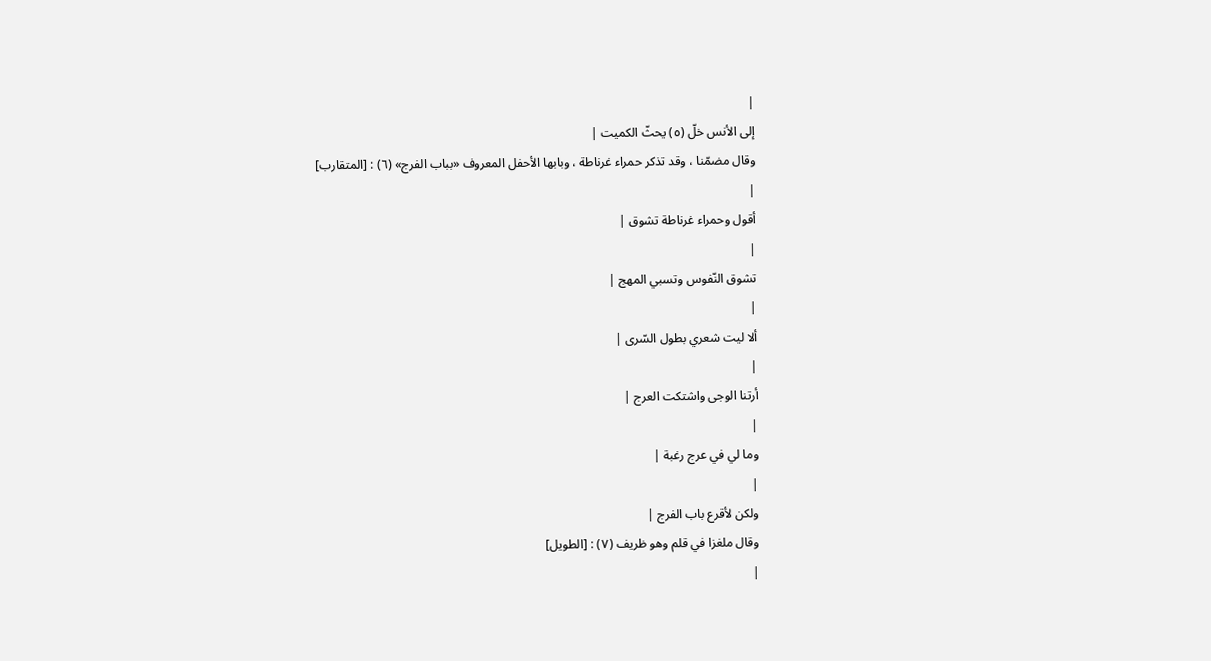|
إلى الأنس خلّ (٥) يحثّ الكميت |
وقال مضمّنا ، وقد تذكر حمراء غرناطة ، وبابها الأحفل المعروف «بباب الفرج» (٦) : [المتقارب]
|
أقول وحمراء غرناطة تشوق |
|
تشوق النّفوس وتسبي المهج |
|
ألا ليت شعري بطول السّرى |
|
أرتنا الوجى واشتكت العرج |
|
وما لي في عرج رغبة |
|
ولكن لأقرع باب الفرج |
وقال ملغزا في قلم وهو ظريف (٧) : [الطويل]
|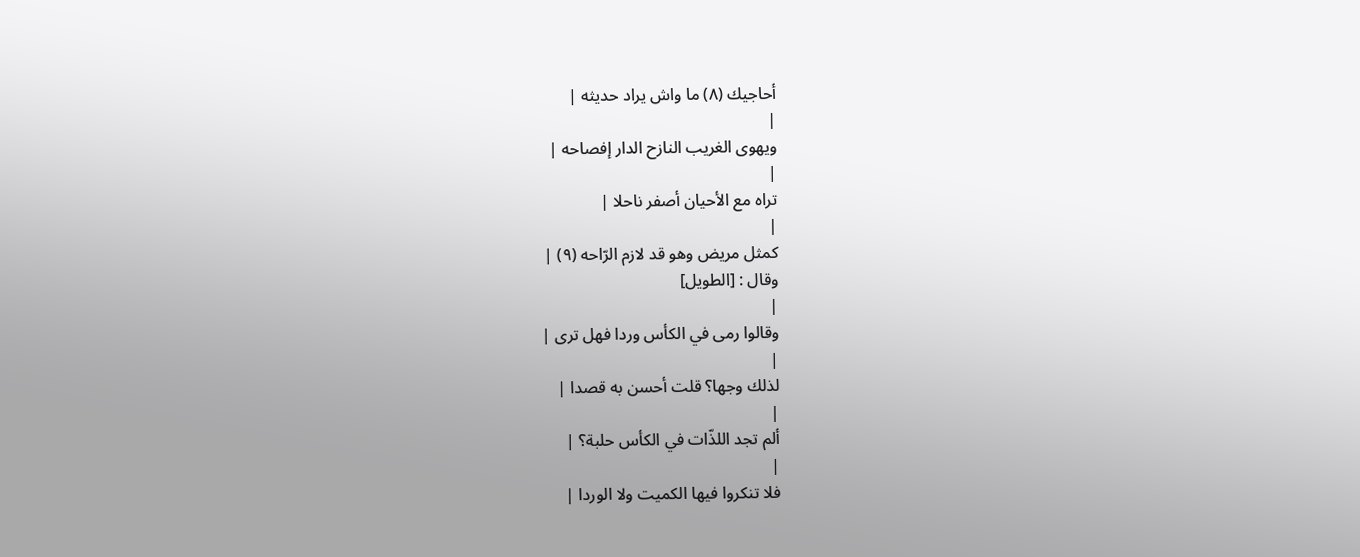أحاجيك (٨) ما واش يراد حديثه |
|
ويهوى الغريب النازح الدار إفصاحه |
|
تراه مع الأحيان أصفر ناحلا |
|
كمثل مريض وهو قد لازم الرّاحه (٩) |
وقال : [الطويل]
|
وقالوا رمى في الكأس وردا فهل ترى |
|
لذلك وجها؟ قلت أحسن به قصدا |
|
ألم تجد اللذّات في الكأس حلبة؟ |
|
فلا تنكروا فيها الكميت ولا الوردا |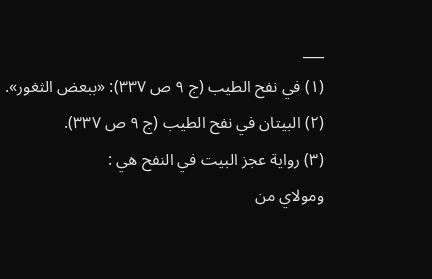___
(١) في نفح الطيب (ج ٩ ص ٣٣٧): «ببعض الثغور».
(٢) البيتان في نفح الطيب (ج ٩ ص ٣٣٧).
(٣) رواية عجز البيت في النفح هي :
ومولاي من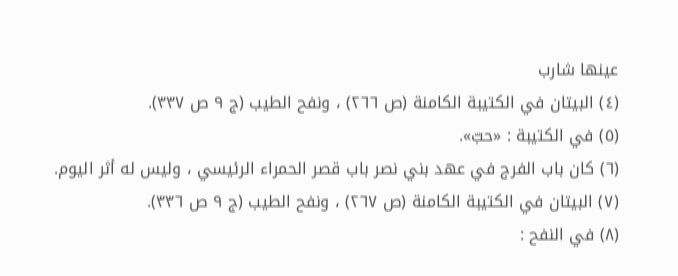عينها شارب
(٤) البيتان في الكتيبة الكامنة (ص ٢٦٦) ، ونفح الطيب (ج ٩ ص ٣٣٧).
(٥) في الكتيبة : «حبّ».
(٦) كان باب الفرج في عهد بني نصر باب قصر الحمراء الرئيسي ، وليس له أثر اليوم.
(٧) البيتان في الكتيبة الكامنة (ص ٢٦٧) ، ونفح الطيب (ج ٩ ص ٣٣٦).
(٨) في النفح :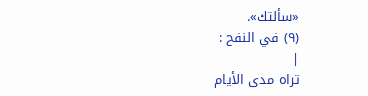«سألتك».
(٩) في النفح :
|
تراه مدى الأيام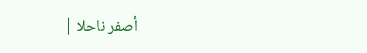أصفر ناحلا |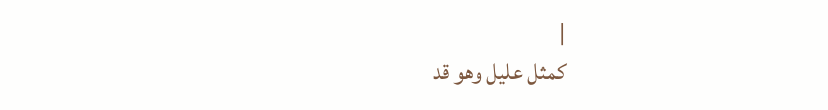|
كمثل عليل وهو قد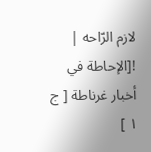لازم الرّاحه |
![الإحاطة في أخبار غرناطة [ ج ١ ]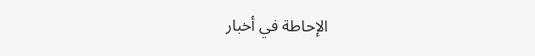الإحاطة في أخبار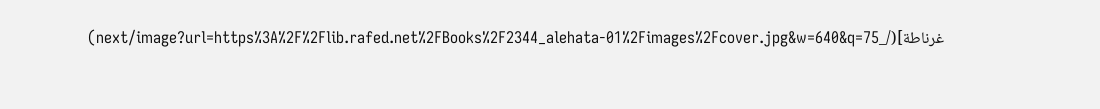غرناطة](/_next/image?url=https%3A%2F%2Flib.rafed.net%2FBooks%2F2344_alehata-01%2Fimages%2Fcover.jpg&w=640&q=75)